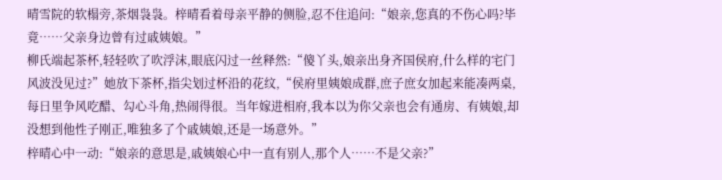晴雪院的软榻旁,茶烟袅袅。梓晴看着母亲平静的侧脸,忍不住追问:“娘亲,您真的不伤心吗?毕竟……父亲身边曾有过戚姨娘。”
柳氏端起茶杯,轻轻吹了吹浮沫,眼底闪过一丝释然:“傻丫头,娘亲出身齐国侯府,什么样的宅门风波没见过?”她放下茶杯,指尖划过杯沿的花纹,“侯府里姨娘成群,庶子庶女加起来能凑两桌,每日里争风吃醋、勾心斗角,热闹得很。当年嫁进相府,我本以为你父亲也会有通房、有姨娘,却没想到他性子刚正,唯独多了个戚姨娘,还是一场意外。”
梓晴心中一动:“娘亲的意思是,戚姨娘心中一直有别人,那个人……不是父亲?”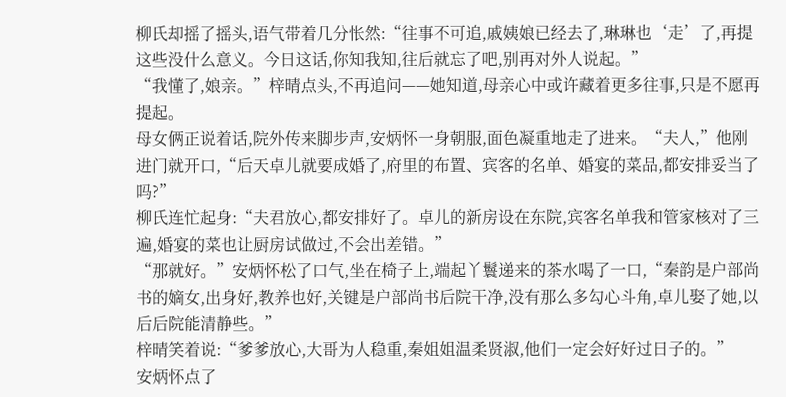柳氏却摇了摇头,语气带着几分怅然:“往事不可追,戚姨娘已经去了,琳琳也‘走’了,再提这些没什么意义。今日这话,你知我知,往后就忘了吧,别再对外人说起。”
“我懂了,娘亲。”梓晴点头,不再追问——她知道,母亲心中或许藏着更多往事,只是不愿再提起。
母女俩正说着话,院外传来脚步声,安炳怀一身朝服,面色凝重地走了进来。“夫人,”他刚进门就开口,“后天卓儿就要成婚了,府里的布置、宾客的名单、婚宴的菜品,都安排妥当了吗?”
柳氏连忙起身:“夫君放心,都安排好了。卓儿的新房设在东院,宾客名单我和管家核对了三遍,婚宴的菜也让厨房试做过,不会出差错。”
“那就好。”安炳怀松了口气,坐在椅子上,端起丫鬟递来的茶水喝了一口,“秦韵是户部尚书的嫡女,出身好,教养也好,关键是户部尚书后院干净,没有那么多勾心斗角,卓儿娶了她,以后后院能清静些。”
梓晴笑着说:“爹爹放心,大哥为人稳重,秦姐姐温柔贤淑,他们一定会好好过日子的。”
安炳怀点了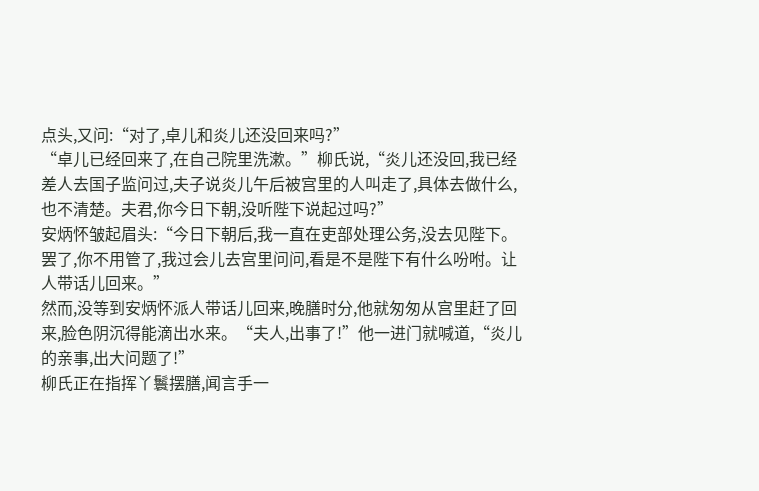点头,又问:“对了,卓儿和炎儿还没回来吗?”
“卓儿已经回来了,在自己院里洗漱。”柳氏说,“炎儿还没回,我已经差人去国子监问过,夫子说炎儿午后被宫里的人叫走了,具体去做什么,也不清楚。夫君,你今日下朝,没听陛下说起过吗?”
安炳怀皱起眉头:“今日下朝后,我一直在吏部处理公务,没去见陛下。罢了,你不用管了,我过会儿去宫里问问,看是不是陛下有什么吩咐。让人带话儿回来。”
然而,没等到安炳怀派人带话儿回来,晚膳时分,他就匆匆从宫里赶了回来,脸色阴沉得能滴出水来。“夫人,出事了!”他一进门就喊道,“炎儿的亲事,出大问题了!”
柳氏正在指挥丫鬟摆膳,闻言手一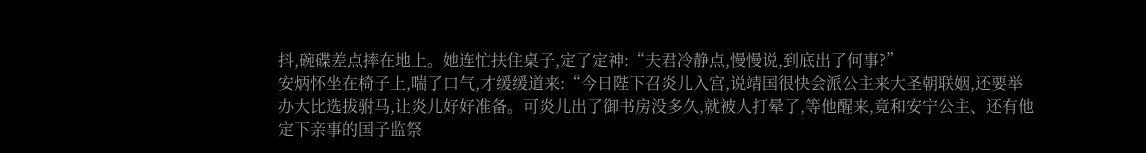抖,碗碟差点摔在地上。她连忙扶住桌子,定了定神:“夫君冷静点,慢慢说,到底出了何事?”
安炳怀坐在椅子上,喘了口气,才缓缓道来:“今日陛下召炎儿入宫,说靖国很快会派公主来大圣朝联姻,还要举办大比选拔驸马,让炎儿好好准备。可炎儿出了御书房没多久,就被人打晕了,等他醒来,竟和安宁公主、还有他定下亲事的国子监祭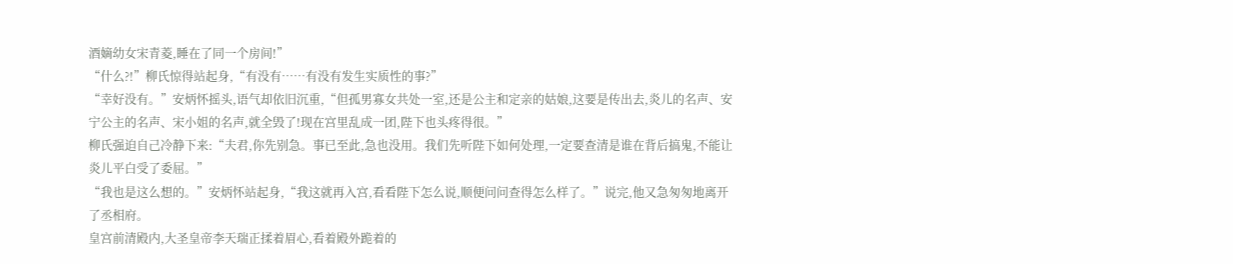酒嫡幼女宋青菱,睡在了同一个房间!”
“什么?!”柳氏惊得站起身,“有没有……有没有发生实质性的事?”
“幸好没有。”安炳怀摇头,语气却依旧沉重,“但孤男寡女共处一室,还是公主和定亲的姑娘,这要是传出去,炎儿的名声、安宁公主的名声、宋小姐的名声,就全毁了!现在宫里乱成一团,陛下也头疼得很。”
柳氏强迫自己冷静下来:“夫君,你先别急。事已至此,急也没用。我们先听陛下如何处理,一定要查清是谁在背后搞鬼,不能让炎儿平白受了委屈。”
“我也是这么想的。”安炳怀站起身,“我这就再入宫,看看陛下怎么说,顺便问问查得怎么样了。”说完,他又急匆匆地离开了丞相府。
皇宫前清殿内,大圣皇帝李天瑞正揉着眉心,看着殿外跪着的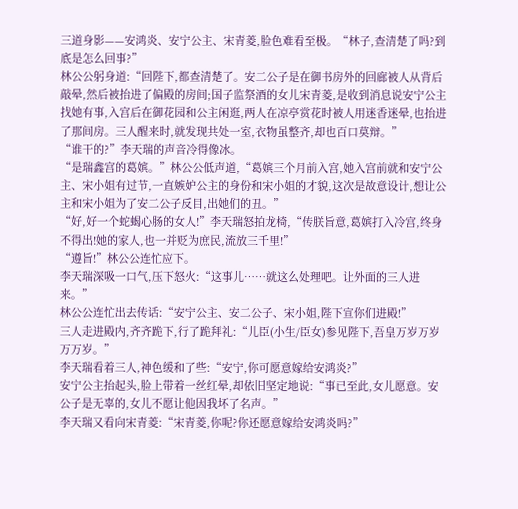三道身影——安鸿炎、安宁公主、宋青菱,脸色难看至极。“林子,查清楚了吗?到底是怎么回事?”
林公公躬身道:“回陛下,都查清楚了。安二公子是在御书房外的回廊被人从背后敲晕,然后被抬进了偏殿的房间;国子监祭酒的女儿宋青菱,是收到消息说安宁公主找她有事,入宫后在御花园和公主闲逛,两人在凉亭赏花时被人用迷香迷晕,也抬进了那间房。三人醒来时,就发现共处一室,衣物虽整齐,却也百口莫辩。”
“谁干的?”李天瑞的声音冷得像冰。
“是瑞鑫宫的葛嫔。”林公公低声道,“葛嫔三个月前入宫,她入宫前就和安宁公主、宋小姐有过节,一直嫉妒公主的身份和宋小姐的才貌,这次是故意设计,想让公主和宋小姐为了安二公子反目,出她们的丑。”
“好,好一个蛇蝎心肠的女人!”李天瑞怒拍龙椅,“传朕旨意,葛嫔打入冷宫,终身不得出!她的家人,也一并贬为庶民,流放三千里!”
“遵旨!”林公公连忙应下。
李天瑞深吸一口气,压下怒火:“这事儿……就这么处理吧。让外面的三人进来。”
林公公连忙出去传话:“安宁公主、安二公子、宋小姐,陛下宣你们进殿!”
三人走进殿内,齐齐跪下,行了跪拜礼:“儿臣(小生/臣女)参见陛下,吾皇万岁万岁万万岁。”
李天瑞看着三人,神色缓和了些:“安宁,你可愿意嫁给安鸿炎?”
安宁公主抬起头,脸上带着一丝红晕,却依旧坚定地说:“事已至此,女儿愿意。安公子是无辜的,女儿不愿让他因我坏了名声。”
李天瑞又看向宋青菱:“宋青菱,你呢?你还愿意嫁给安鸿炎吗?”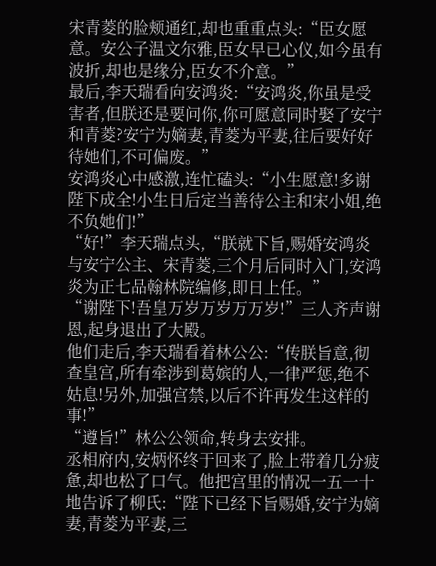宋青菱的脸颊通红,却也重重点头:“臣女愿意。安公子温文尔雅,臣女早已心仪,如今虽有波折,却也是缘分,臣女不介意。”
最后,李天瑞看向安鸿炎:“安鸿炎,你虽是受害者,但朕还是要问你,你可愿意同时娶了安宁和青菱?安宁为嫡妻,青菱为平妻,往后要好好待她们,不可偏废。”
安鸿炎心中感激,连忙磕头:“小生愿意!多谢陛下成全!小生日后定当善待公主和宋小姐,绝不负她们!”
“好!”李天瑞点头,“朕就下旨,赐婚安鸿炎与安宁公主、宋青菱,三个月后同时入门,安鸿炎为正七品翰林院编修,即日上任。”
“谢陛下!吾皇万岁万岁万万岁!”三人齐声谢恩,起身退出了大殿。
他们走后,李天瑞看着林公公:“传朕旨意,彻查皇宫,所有牵涉到葛嫔的人,一律严惩,绝不姑息!另外,加强宫禁,以后不许再发生这样的事!”
“遵旨!”林公公领命,转身去安排。
丞相府内,安炳怀终于回来了,脸上带着几分疲惫,却也松了口气。他把宫里的情况一五一十地告诉了柳氏:“陛下已经下旨赐婚,安宁为嫡妻,青菱为平妻,三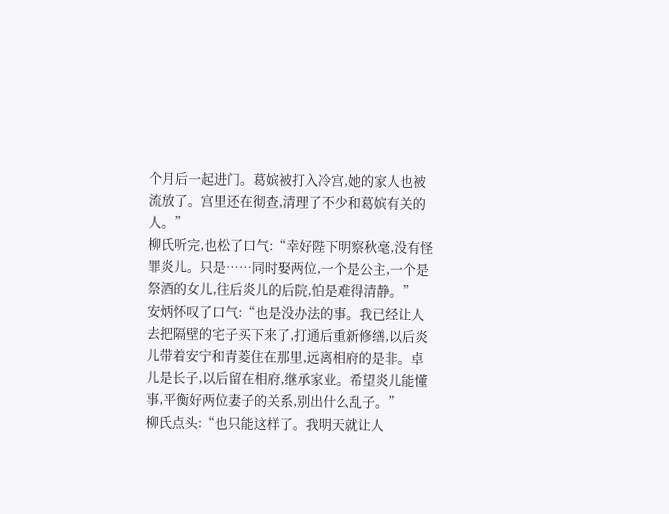个月后一起进门。葛嫔被打入冷宫,她的家人也被流放了。宫里还在彻查,清理了不少和葛嫔有关的人。”
柳氏听完,也松了口气:“幸好陛下明察秋毫,没有怪罪炎儿。只是……同时娶两位,一个是公主,一个是祭酒的女儿,往后炎儿的后院,怕是难得清静。”
安炳怀叹了口气:“也是没办法的事。我已经让人去把隔壁的宅子买下来了,打通后重新修缮,以后炎儿带着安宁和青菱住在那里,远离相府的是非。卓儿是长子,以后留在相府,继承家业。希望炎儿能懂事,平衡好两位妻子的关系,别出什么乱子。”
柳氏点头:“也只能这样了。我明天就让人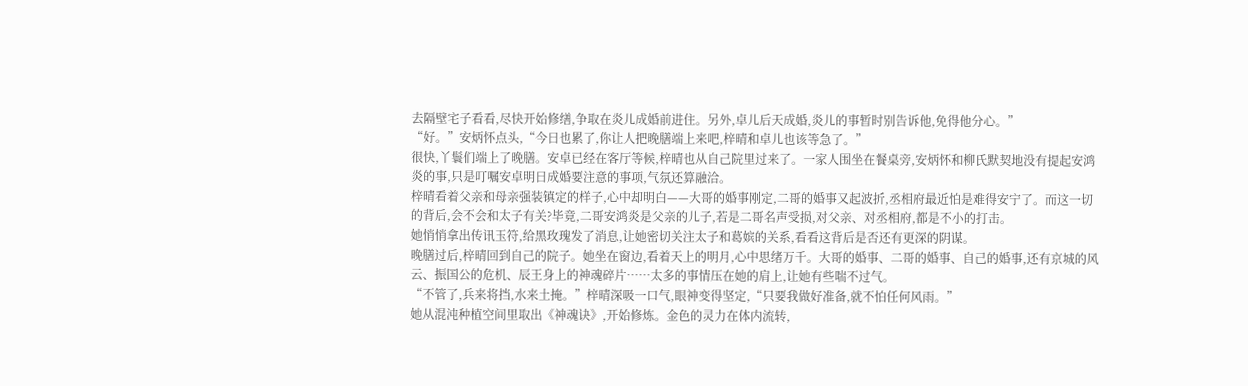去隔壁宅子看看,尽快开始修缮,争取在炎儿成婚前进住。另外,卓儿后天成婚,炎儿的事暂时别告诉他,免得他分心。”
“好。”安炳怀点头,“今日也累了,你让人把晚膳端上来吧,梓晴和卓儿也该等急了。”
很快,丫鬟们端上了晚膳。安卓已经在客厅等候,梓晴也从自己院里过来了。一家人围坐在餐桌旁,安炳怀和柳氏默契地没有提起安鸿炎的事,只是叮嘱安卓明日成婚要注意的事项,气氛还算融洽。
梓晴看着父亲和母亲强装镇定的样子,心中却明白——大哥的婚事刚定,二哥的婚事又起波折,丞相府最近怕是难得安宁了。而这一切的背后,会不会和太子有关?毕竟,二哥安鸿炎是父亲的儿子,若是二哥名声受损,对父亲、对丞相府,都是不小的打击。
她悄悄拿出传讯玉符,给黑玫瑰发了消息,让她密切关注太子和葛嫔的关系,看看这背后是否还有更深的阴谋。
晚膳过后,梓晴回到自己的院子。她坐在窗边,看着天上的明月,心中思绪万千。大哥的婚事、二哥的婚事、自己的婚事,还有京城的风云、振国公的危机、辰王身上的神魂碎片……太多的事情压在她的肩上,让她有些喘不过气。
“不管了,兵来将挡,水来土掩。”梓晴深吸一口气,眼神变得坚定,“只要我做好准备,就不怕任何风雨。”
她从混沌种植空间里取出《神魂诀》,开始修炼。金色的灵力在体内流转,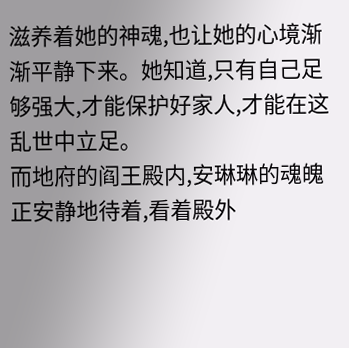滋养着她的神魂,也让她的心境渐渐平静下来。她知道,只有自己足够强大,才能保护好家人,才能在这乱世中立足。
而地府的阎王殿内,安琳琳的魂魄正安静地待着,看着殿外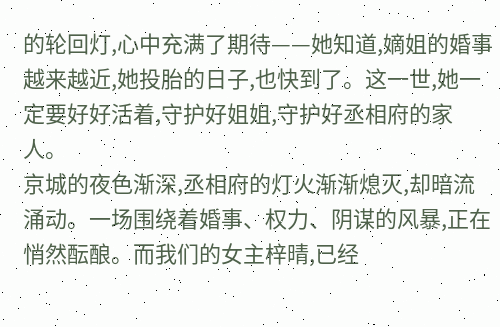的轮回灯,心中充满了期待——她知道,嫡姐的婚事越来越近,她投胎的日子,也快到了。这一世,她一定要好好活着,守护好姐姐,守护好丞相府的家人。
京城的夜色渐深,丞相府的灯火渐渐熄灭,却暗流涌动。一场围绕着婚事、权力、阴谋的风暴,正在悄然酝酿。而我们的女主梓晴,已经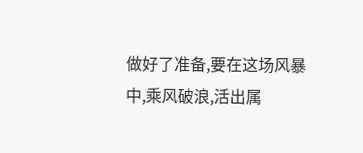做好了准备,要在这场风暴中,乘风破浪,活出属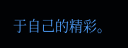于自己的精彩。